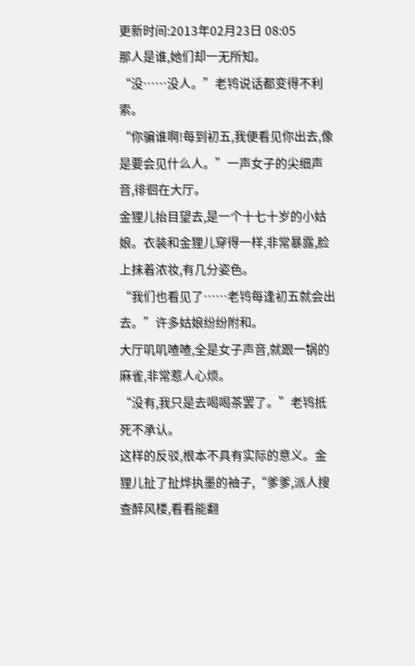更新时间:2013年02月23日 08:05
那人是谁,她们却一无所知。
“没……没人。”老鸨说话都变得不利索。
“你骗谁啊!每到初五,我便看见你出去,像是要会见什么人。”一声女子的尖细声音,徘徊在大厅。
金狸儿抬目望去,是一个十七十岁的小姑娘。衣装和金狸儿穿得一样,非常暴露,脸上抹着浓妆,有几分姿色。
“我们也看见了……老鸨每逢初五就会出去。”许多姑娘纷纷附和。
大厅叽叽喳喳,全是女子声音,就跟一锅的麻雀,非常惹人心烦。
“没有,我只是去喝喝茶罢了。”老鸨抵死不承认。
这样的反驳,根本不具有实际的意义。金狸儿扯了扯烨执墨的袖子,“爹爹,派人搜查醉风楼,看看能翻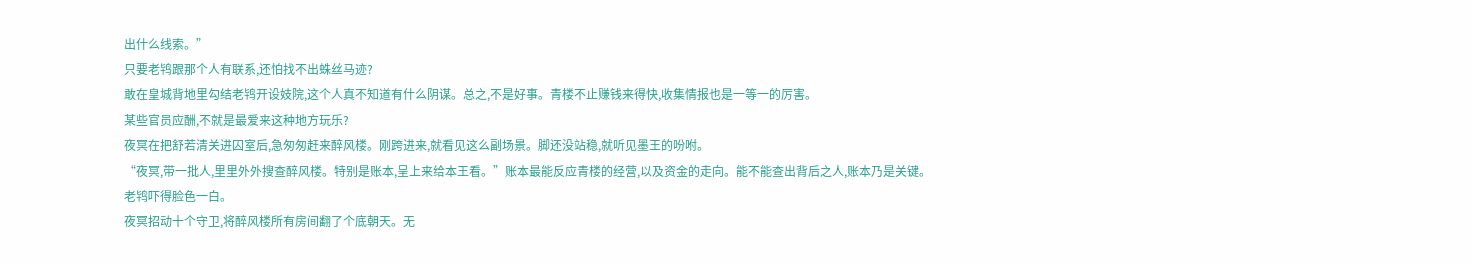出什么线索。”
只要老鸨跟那个人有联系,还怕找不出蛛丝马迹?
敢在皇城背地里勾结老鸨开设妓院,这个人真不知道有什么阴谋。总之,不是好事。青楼不止赚钱来得快,收集情报也是一等一的厉害。
某些官员应酬,不就是最爱来这种地方玩乐?
夜冥在把舒若清关进囚室后,急匆匆赶来醉风楼。刚跨进来,就看见这么副场景。脚还没站稳,就听见墨王的吩咐。
“夜冥,带一批人,里里外外搜查醉风楼。特别是账本,呈上来给本王看。”账本最能反应青楼的经营,以及资金的走向。能不能查出背后之人,账本乃是关键。
老鸨吓得脸色一白。
夜冥招动十个守卫,将醉风楼所有房间翻了个底朝天。无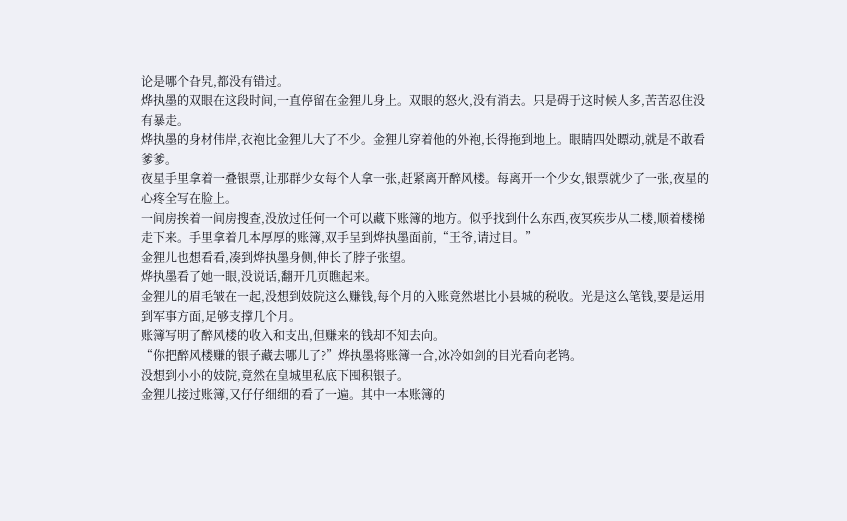论是哪个旮旯,都没有错过。
烨执墨的双眼在这段时间,一直停留在金狸儿身上。双眼的怒火,没有消去。只是碍于这时候人多,苦苦忍住没有暴走。
烨执墨的身材伟岸,衣袍比金狸儿大了不少。金狸儿穿着他的外袍,长得拖到地上。眼睛四处瞟动,就是不敢看爹爹。
夜星手里拿着一叠银票,让那群少女每个人拿一张,赶紧离开醉风楼。每离开一个少女,银票就少了一张,夜星的心疼全写在脸上。
一间房挨着一间房搜查,没放过任何一个可以藏下账簿的地方。似乎找到什么东西,夜冥疾步从二楼,顺着楼梯走下来。手里拿着几本厚厚的账簿,双手呈到烨执墨面前,“王爷,请过目。”
金狸儿也想看看,凑到烨执墨身侧,伸长了脖子张望。
烨执墨看了她一眼,没说话,翻开几页瞧起来。
金狸儿的眉毛皱在一起,没想到妓院这么赚钱,每个月的入账竟然堪比小县城的税收。光是这么笔钱,要是运用到军事方面,足够支撑几个月。
账簿写明了醉风楼的收入和支出,但赚来的钱却不知去向。
“你把醉风楼赚的银子藏去哪儿了?”烨执墨将账簿一合,冰冷如剑的目光看向老鸨。
没想到小小的妓院,竟然在皇城里私底下囤积银子。
金狸儿接过账簿,又仔仔细细的看了一遍。其中一本账簿的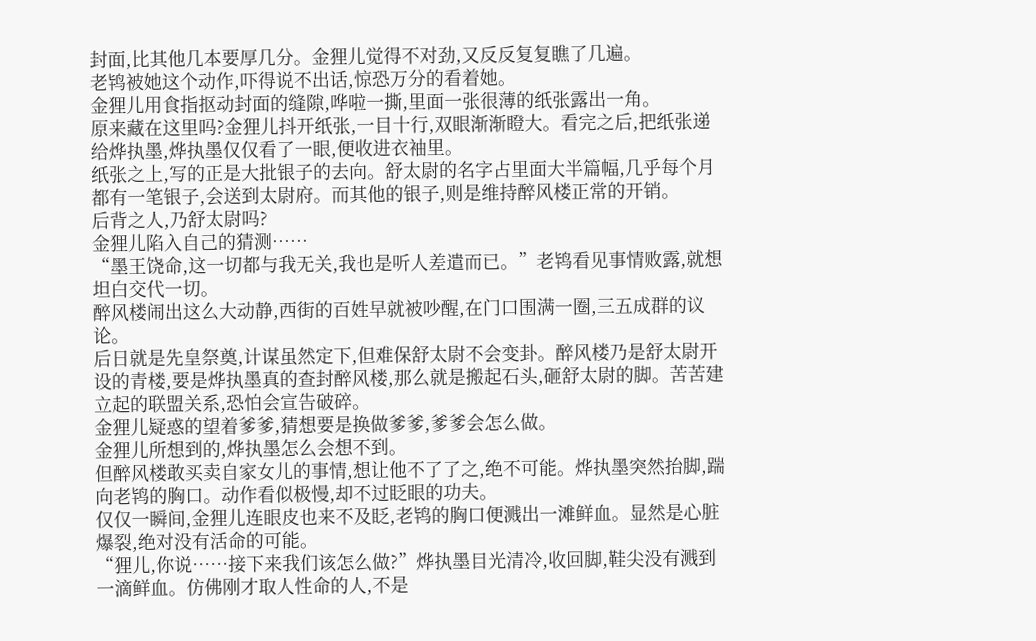封面,比其他几本要厚几分。金狸儿觉得不对劲,又反反复复瞧了几遍。
老鸨被她这个动作,吓得说不出话,惊恐万分的看着她。
金狸儿用食指抠动封面的缝隙,哗啦一撕,里面一张很薄的纸张露出一角。
原来藏在这里吗?金狸儿抖开纸张,一目十行,双眼渐渐瞪大。看完之后,把纸张递给烨执墨,烨执墨仅仅看了一眼,便收进衣袖里。
纸张之上,写的正是大批银子的去向。舒太尉的名字占里面大半篇幅,几乎每个月都有一笔银子,会送到太尉府。而其他的银子,则是维持醉风楼正常的开销。
后背之人,乃舒太尉吗?
金狸儿陷入自己的猜测……
“墨王饶命,这一切都与我无关,我也是听人差遣而已。”老鸨看见事情败露,就想坦白交代一切。
醉风楼闹出这么大动静,西街的百姓早就被吵醒,在门口围满一圈,三五成群的议论。
后日就是先皇祭奠,计谋虽然定下,但难保舒太尉不会变卦。醉风楼乃是舒太尉开设的青楼,要是烨执墨真的查封醉风楼,那么就是搬起石头,砸舒太尉的脚。苦苦建立起的联盟关系,恐怕会宣告破碎。
金狸儿疑惑的望着爹爹,猜想要是换做爹爹,爹爹会怎么做。
金狸儿所想到的,烨执墨怎么会想不到。
但醉风楼敢买卖自家女儿的事情,想让他不了了之,绝不可能。烨执墨突然抬脚,踹向老鸨的胸口。动作看似极慢,却不过眨眼的功夫。
仅仅一瞬间,金狸儿连眼皮也来不及眨,老鸨的胸口便溅出一滩鲜血。显然是心脏爆裂,绝对没有活命的可能。
“狸儿,你说……接下来我们该怎么做?”烨执墨目光清冷,收回脚,鞋尖没有溅到一滴鲜血。仿佛刚才取人性命的人,不是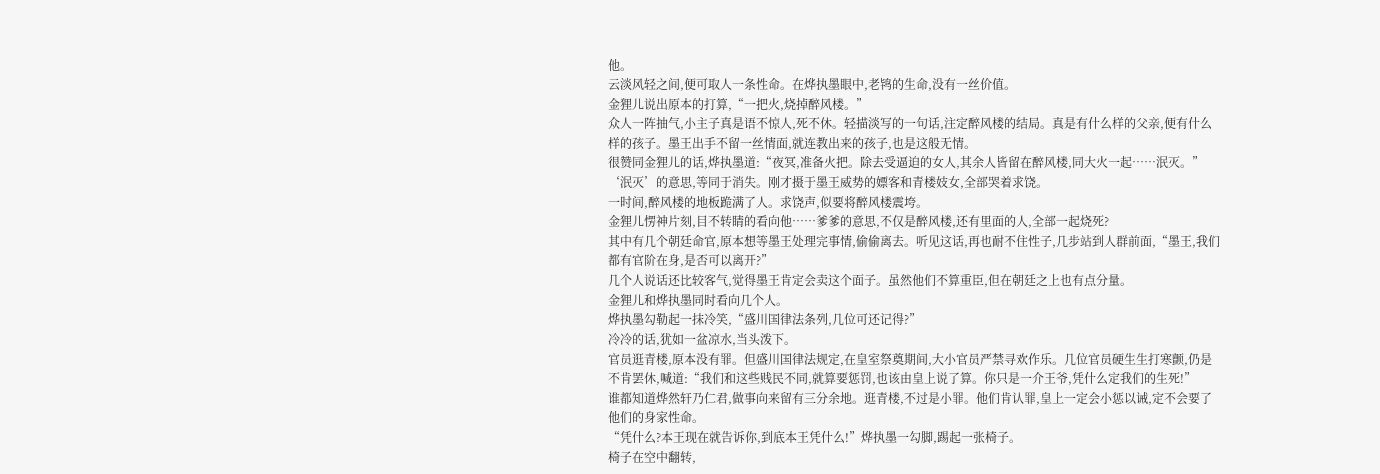他。
云淡风轻之间,便可取人一条性命。在烨执墨眼中,老鸨的生命,没有一丝价值。
金狸儿说出原本的打算,“一把火,烧掉醉风楼。”
众人一阵抽气,小主子真是语不惊人,死不休。轻描淡写的一句话,注定醉风楼的结局。真是有什么样的父亲,便有什么样的孩子。墨王出手不留一丝情面,就连教出来的孩子,也是这般无情。
很赞同金狸儿的话,烨执墨道:“夜冥,准备火把。除去受逼迫的女人,其余人皆留在醉风楼,同大火一起……泯灭。”
‘泯灭’的意思,等同于消失。刚才摄于墨王威势的嫖客和青楼妓女,全部哭着求饶。
一时间,醉风楼的地板跪满了人。求饶声,似要将醉风楼震垮。
金狸儿愣神片刻,目不转睛的看向他……爹爹的意思,不仅是醉风楼,还有里面的人,全部一起烧死?
其中有几个朝廷命官,原本想等墨王处理完事情,偷偷离去。听见这话,再也耐不住性子,几步站到人群前面,“墨王,我们都有官阶在身,是否可以离开?”
几个人说话还比较客气,觉得墨王肯定会卖这个面子。虽然他们不算重臣,但在朝廷之上也有点分量。
金狸儿和烨执墨同时看向几个人。
烨执墨勾勒起一抹冷笑,“盛川国律法条列,几位可还记得?”
冷冷的话,犹如一盆凉水,当头泼下。
官员逛青楼,原本没有罪。但盛川国律法规定,在皇室祭奠期间,大小官员严禁寻欢作乐。几位官员硬生生打寒颤,仍是不肯罢休,喊道:“我们和这些贱民不同,就算要惩罚,也该由皇上说了算。你只是一介王爷,凭什么定我们的生死!”
谁都知道烨然轩乃仁君,做事向来留有三分余地。逛青楼,不过是小罪。他们肯认罪,皇上一定会小惩以诫,定不会要了他们的身家性命。
“凭什么?本王现在就告诉你,到底本王凭什么!”烨执墨一勾脚,踢起一张椅子。
椅子在空中翻转,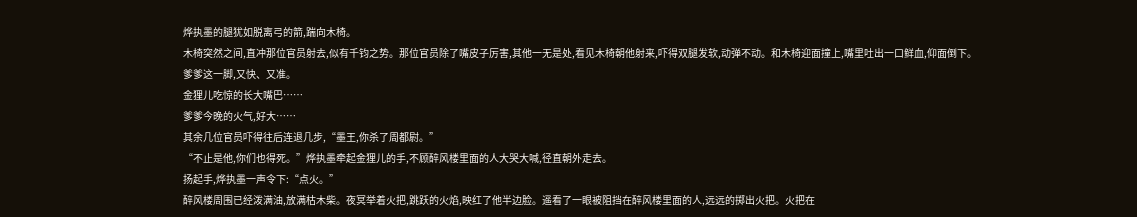烨执墨的腿犹如脱离弓的箭,踹向木椅。
木椅突然之间,直冲那位官员射去,似有千钧之势。那位官员除了嘴皮子厉害,其他一无是处,看见木椅朝他射来,吓得双腿发软,动弹不动。和木椅迎面撞上,嘴里吐出一口鲜血,仰面倒下。
爹爹这一脚,又快、又准。
金狸儿吃惊的长大嘴巴……
爹爹今晚的火气,好大……
其余几位官员吓得往后连退几步,“墨王,你杀了周都尉。”
“不止是他,你们也得死。”烨执墨牵起金狸儿的手,不顾醉风楼里面的人大哭大喊,径直朝外走去。
扬起手,烨执墨一声令下:“点火。”
醉风楼周围已经泼满油,放满枯木柴。夜冥举着火把,跳跃的火焰,映红了他半边脸。遥看了一眼被阻挡在醉风楼里面的人,远远的掷出火把。火把在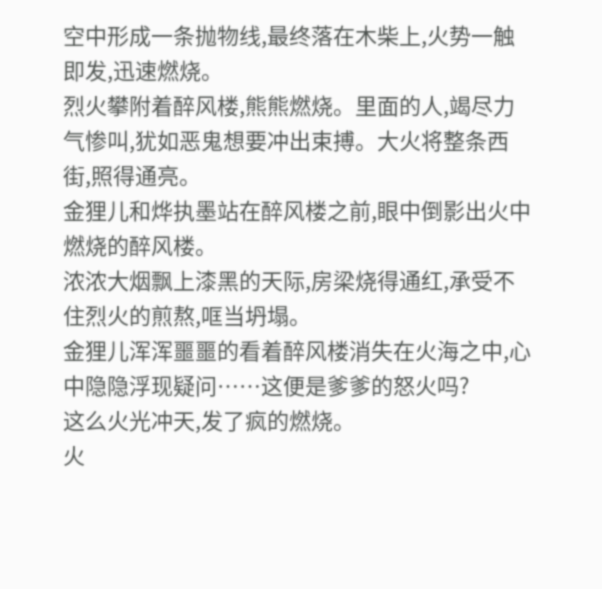空中形成一条抛物线,最终落在木柴上,火势一触即发,迅速燃烧。
烈火攀附着醉风楼,熊熊燃烧。里面的人,竭尽力气惨叫,犹如恶鬼想要冲出束搏。大火将整条西街,照得通亮。
金狸儿和烨执墨站在醉风楼之前,眼中倒影出火中燃烧的醉风楼。
浓浓大烟飘上漆黑的天际,房梁烧得通红,承受不住烈火的煎熬,哐当坍塌。
金狸儿浑浑噩噩的看着醉风楼消失在火海之中,心中隐隐浮现疑问……这便是爹爹的怒火吗?
这么火光冲天,发了疯的燃烧。
火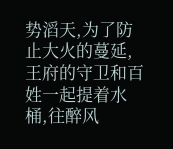势滔天,为了防止大火的蔓延,王府的守卫和百姓一起提着水桶,往醉风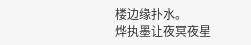楼边缘扑水。
烨执墨让夜冥夜星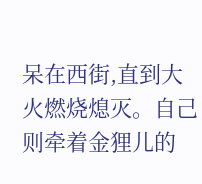呆在西街,直到大火燃烧熄灭。自己则牵着金狸儿的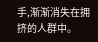手,渐渐消失在拥挤的人群中。